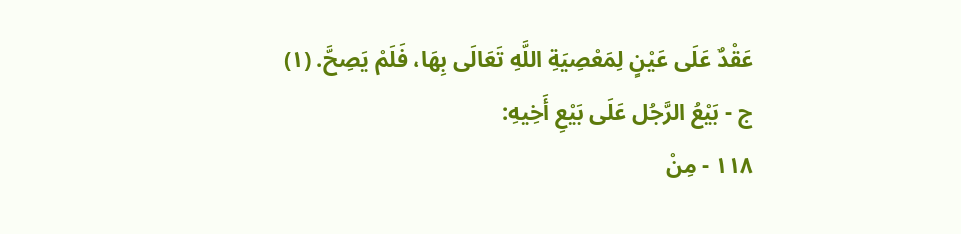عَقْدٌ عَلَى عَيْنٍ لِمَعْصِيَةِ اللَّهِ تَعَالَى بِهَا، فَلَمْ يَصِحَّ. (١)
ج - بَيْعُ الرَّجُل عَلَى بَيْعِ أَخِيهِ:
١١٨ - مِنْ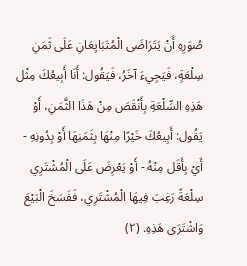صُوَرِهِ أَنْ يَتَرَاضَى الْمُتَبَايِعَانِ عَلَى ثَمَنِ سِلْعَةٍ، فَيَجِيءَ آخَرُ، فَيَقُول: أَنَا أَبِيعُكَ مِثْل هَذِهِ السِّلْعَةِ بِأَنْقَصَ مِنْ هَذَا الثَّمَنِ، أَوْ يَقُول: أَبِيعُكَ خَيْرًا مِنْهَا بِثَمَنِهَا أَوْ بِدُونِهِ - أَيْ بِأَقَل مِنْهُ - أَوْ يَعْرِضَ عَلَى الْمُشْتَرِي سِلْعَةً رَغِبَ فِيهَا الْمُشْتَرِي، فَفَسَخَ الْبَيْعَ وَاشْتَرَى هَذِهِ. (٢)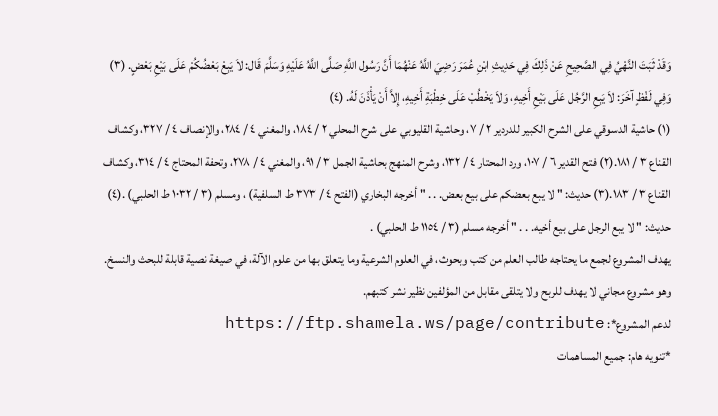وَقَدْ ثَبَتَ النَّهْيُ فِي الصَّحِيحِ عَنْ ذَلِكَ فِي حَدِيثِ ابْنِ عُمَرَ رَضِيَ اللَّهُ عَنْهُمَا أَنَّ رَسُول اللَّهِ صَلَّى اللَّهُ عَلَيْهِ وَسَلَّمَ قَال: لاَ يَبِعْ بَعْضُكُمْ عَلَى بَيْعِ بَعْضٍ. (٣)
وَفِي لَفْظٍ آخَرَ: لاَ يَبِعِ الرَّجُل عَلَى بَيْعِ أَخِيهِ، وَلاَ يَخْطُبْ عَلَى خِطْبَةِ أَخِيهِ، إِلاَّ أَنْ يَأْذَنَ لَهُ. (٤)
(١) حاشية الدسوقي على الشرح الكبير للدردير ٢ / ٧، وحاشية القليوبي على شرح المحلي ٢ / ١٨٤، والمغني ٤ / ٢٨٤، والإنصاف ٤ / ٣٢٧، وكشاف القناع ٣ / ١٨١.(٢) فتح القدير ٦ / ١٠٧، ورد المحتار ٤ / ١٣٢، وشرح المنهج بحاشية الجمل ٣ / ٩١، والمغني ٤ / ٢٧٨، وتحفة المحتاج ٤ / ٣١٤، وكشاف القناع ٣ / ١٨٣.(٣) حديث: " لا يبع بعضكم على بيع بعض. . . " أخرجه البخاري (الفتح ٤ / ٣٧٣ ط السلفية) ، ومسلم (٣ / ١٠٣٢ ط الحلبي) .(٤) حديث: " لا يبع الرجل على بيع أخيه. . . " أخرجه مسلم (٣ / ١١٥٤ ط الحلبي) .
يهدف المشروع لجمع ما يحتاجه طالب العلم من كتب وبحوث، في العلوم الشرعية وما يتعلق بها من علوم الآلة، في صيغة نصية قابلة للبحث والنسخ.
وهو مشروع مجاني لا يهدف للربح ولا يتلقى مقابل من المؤلفين نظير نشر كتبهم.
لدعم المشروع*: https://ftp.shamela.ws/page/contribute
*تنويه هام: جميع المساهمات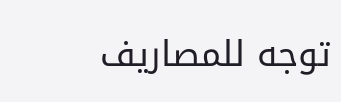توجه للمصاريف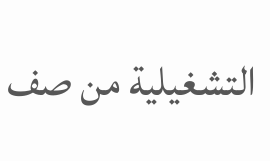التشغيلية من صف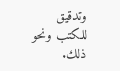وتدقيق للكتب ونحو ذلك.